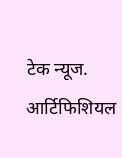टेक न्यूज. आर्टिफिशियल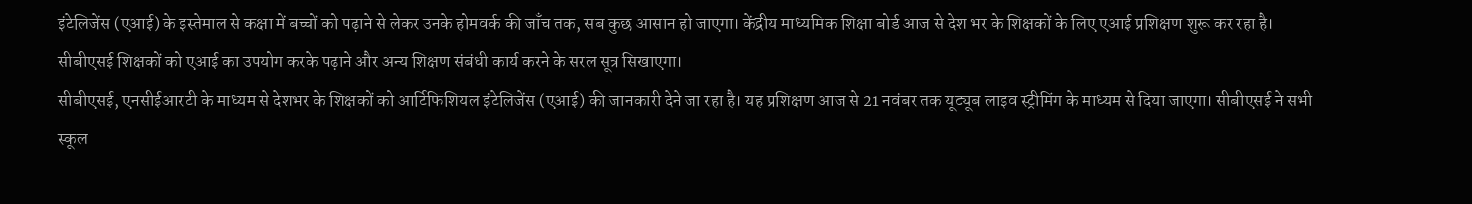इंटेलिजेंस (एआई) के इस्तेमाल से कक्षा में बच्चों को पढ़ाने से लेकर उनके होमवर्क की जाँच तक, सब कुछ आसान हो जाएगा। केंद्रीय माध्यमिक शिक्षा बोर्ड आज से देश भर के शिक्षकों के लिए एआई प्रशिक्षण शुरू कर रहा है। सीबीएसई शिक्षकों को एआई का उपयोग करके पढ़ाने और अन्य शिक्षण संबंधी कार्य करने के सरल सूत्र सिखाएगा।
सीबीएसई, एनसीईआरटी के माध्यम से देशभर के शिक्षकों को आर्टिफिशियल इंटेलिजेंस (एआई) की जानकारी देने जा रहा है। यह प्रशिक्षण आज से 21 नवंबर तक यूट्यूब लाइव स्ट्रीमिंग के माध्यम से दिया जाएगा। सीबीएसई ने सभी स्कूल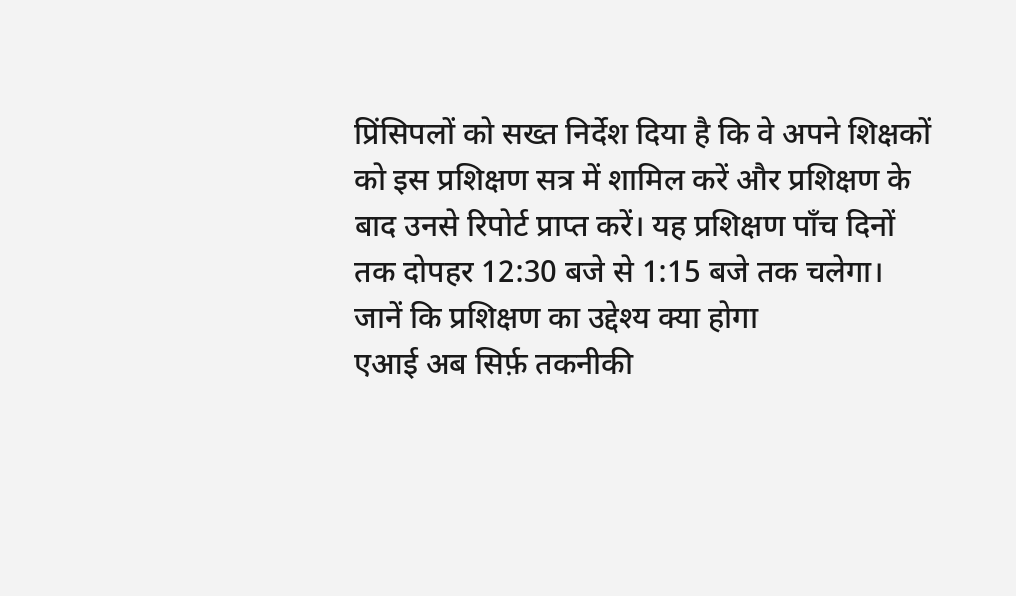प्रिंसिपलों को सख्त निर्देश दिया है कि वे अपने शिक्षकों को इस प्रशिक्षण सत्र में शामिल करें और प्रशिक्षण के बाद उनसे रिपोर्ट प्राप्त करें। यह प्रशिक्षण पाँच दिनों तक दोपहर 12:30 बजे से 1:15 बजे तक चलेगा।
जानें कि प्रशिक्षण का उद्देश्य क्या होगा
एआई अब सिर्फ़ तकनीकी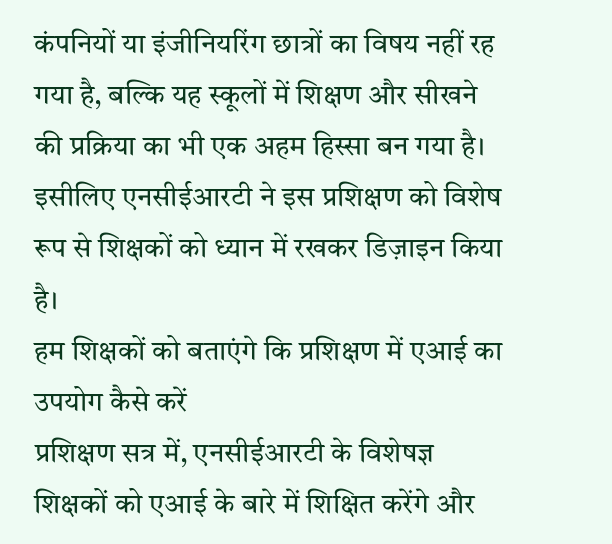कंपनियों या इंजीनियरिंग छात्रों का विषय नहीं रह गया है, बल्कि यह स्कूलों में शिक्षण और सीखने की प्रक्रिया का भी एक अहम हिस्सा बन गया है। इसीलिए एनसीईआरटी ने इस प्रशिक्षण को विशेष रूप से शिक्षकों को ध्यान में रखकर डिज़ाइन किया है।
हम शिक्षकों को बताएंगे कि प्रशिक्षण में एआई का उपयोग कैसे करें
प्रशिक्षण सत्र में, एनसीईआरटी के विशेषज्ञ शिक्षकों को एआई के बारे में शिक्षित करेंगे और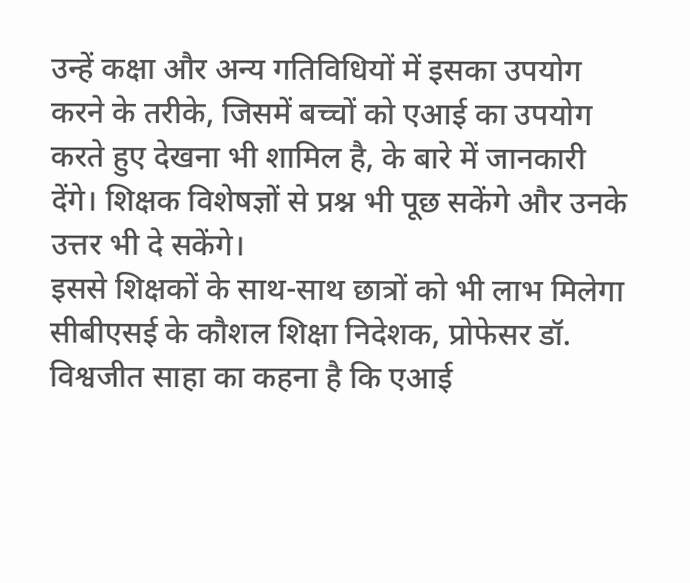उन्हें कक्षा और अन्य गतिविधियों में इसका उपयोग करने के तरीके, जिसमें बच्चों को एआई का उपयोग करते हुए देखना भी शामिल है, के बारे में जानकारी देंगे। शिक्षक विशेषज्ञों से प्रश्न भी पूछ सकेंगे और उनके उत्तर भी दे सकेंगे।
इससे शिक्षकों के साथ-साथ छात्रों को भी लाभ मिलेगा
सीबीएसई के कौशल शिक्षा निदेशक, प्रोफेसर डॉ. विश्वजीत साहा का कहना है कि एआई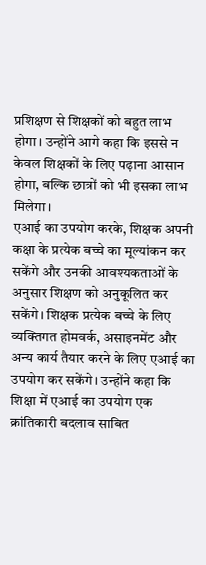प्रशिक्षण से शिक्षकों को बहुत लाभ होगा। उन्होंने आगे कहा कि इससे न केवल शिक्षकों के लिए पढ़ाना आसान होगा, बल्कि छात्रों को भी इसका लाभ मिलेगा।
एआई का उपयोग करके, शिक्षक अपनी कक्षा के प्रत्येक बच्चे का मूल्यांकन कर सकेंगे और उनकी आवश्यकताओं के अनुसार शिक्षण को अनुकूलित कर सकेंगे। शिक्षक प्रत्येक बच्चे के लिए व्यक्तिगत होमवर्क, असाइनमेंट और अन्य कार्य तैयार करने के लिए एआई का उपयोग कर सकेंगे। उन्होंने कहा कि शिक्षा में एआई का उपयोग एक क्रांतिकारी बदलाव साबित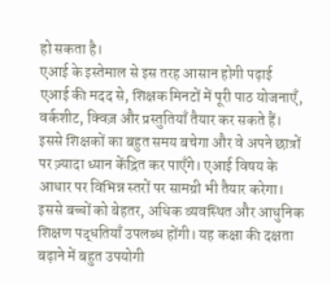हो सकता है।
एआई के इस्तेमाल से इस तरह आसान होगी पढ़ाई
एआई की मदद से, शिक्षक मिनटों में पूरी पाठ योजनाएँ, वर्कशीट, क्विज़ और प्रस्तुतियाँ तैयार कर सकते हैं। इससे शिक्षकों का बहुत समय बचेगा और वे अपने छात्रों पर ज़्यादा ध्यान केंद्रित कर पाएँगे। एआई विषय के आधार पर विभिन्न स्तरों पर सामग्री भी तैयार करेगा। इससे बच्चों को बेहतर, अधिक व्यवस्थित और आधुनिक शिक्षण पद्धतियाँ उपलब्ध होंगी। यह कक्षा की दक्षता बढ़ाने में बहुत उपयोगी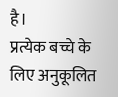है।
प्रत्येक बच्चे के लिए अनुकूलित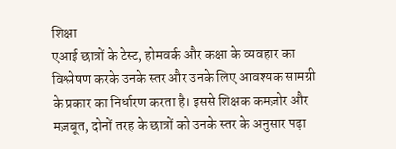शिक्षा
एआई छात्रों के टेस्ट, होमवर्क और कक्षा के व्यवहार का विश्लेषण करके उनके स्तर और उनके लिए आवश्यक सामग्री के प्रकार का निर्धारण करता है। इससे शिक्षक कमज़ोर और मज़बूत, दोनों तरह के छात्रों को उनके स्तर के अनुसार पढ़ा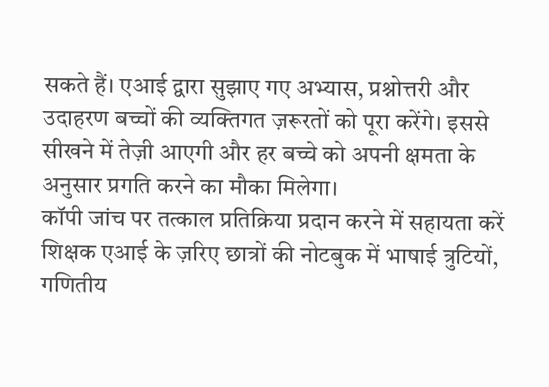सकते हैं। एआई द्वारा सुझाए गए अभ्यास, प्रश्नोत्तरी और उदाहरण बच्चों की व्यक्तिगत ज़रूरतों को पूरा करेंगे। इससे सीखने में तेज़ी आएगी और हर बच्चे को अपनी क्षमता के अनुसार प्रगति करने का मौका मिलेगा।
कॉपी जांच पर तत्काल प्रतिक्रिया प्रदान करने में सहायता करें
शिक्षक एआई के ज़रिए छात्रों की नोटबुक में भाषाई त्रुटियों, गणितीय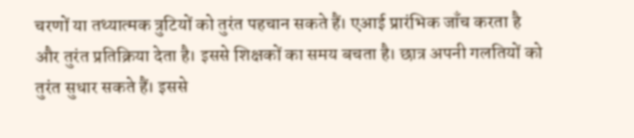चरणों या तथ्यात्मक त्रुटियों को तुरंत पहचान सकते हैं। एआई प्रारंभिक जाँच करता है और तुरंत प्रतिक्रिया देता है। इससे शिक्षकों का समय बचता है। छात्र अपनी गलतियों को तुरंत सुधार सकते हैं। इससे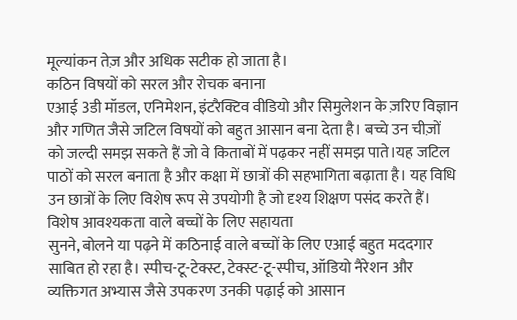मूल्यांकन तेज़ और अधिक सटीक हो जाता है।
कठिन विषयों को सरल और रोचक बनाना
एआई 3डी मॉडल, एनिमेशन, इंटरैक्टिव वीडियो और सिमुलेशन के ज़रिए विज्ञान और गणित जैसे जटिल विषयों को बहुत आसान बना देता है। बच्चे उन चीज़ों को जल्दी समझ सकते हैं जो वे किताबों में पढ़कर नहीं समझ पाते।यह जटिल पाठों को सरल बनाता है और कक्षा में छात्रों की सहभागिता बढ़ाता है। यह विधि उन छात्रों के लिए विशेष रूप से उपयोगी है जो दृश्य शिक्षण पसंद करते हैं।
विशेष आवश्यकता वाले बच्चों के लिए सहायता
सुनने, बोलने या पढ़ने में कठिनाई वाले बच्चों के लिए एआई बहुत मददगार साबित हो रहा है। स्पीच-टू-टेक्स्ट, टेक्स्ट-टू-स्पीच, ऑडियो नैरेशन और व्यक्तिगत अभ्यास जैसे उपकरण उनकी पढ़ाई को आसान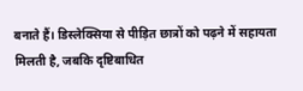बनाते हैं। डिस्लेक्सिया से पीड़ित छात्रों को पढ़ने में सहायता मिलती है, जबकि दृष्टिबाधित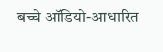बच्चे ऑडियो-आधारित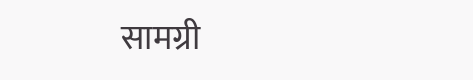सामग्री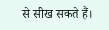से सीख सकते हैं।